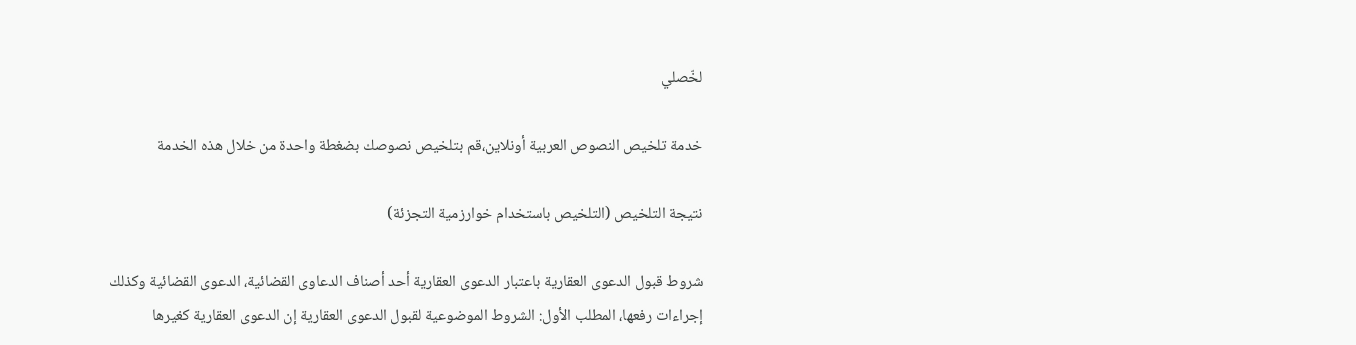لخّصلي

خدمة تلخيص النصوص العربية أونلاين،قم بتلخيص نصوصك بضغطة واحدة من خلال هذه الخدمة

نتيجة التلخيص (التلخيص باستخدام خوارزمية التجزئة)

شروط قبول الدعوى العقاریة باعتبار الدعوى العقاریة أحد أصناف الدعاوى القضائیة، الدعوى القضائیة وكذلك إجراءات رفعها، المطلب الأول: الشروط الموضوعیة لقبول الدعوى العقاریة إن الدعوى العقاریة كغیرها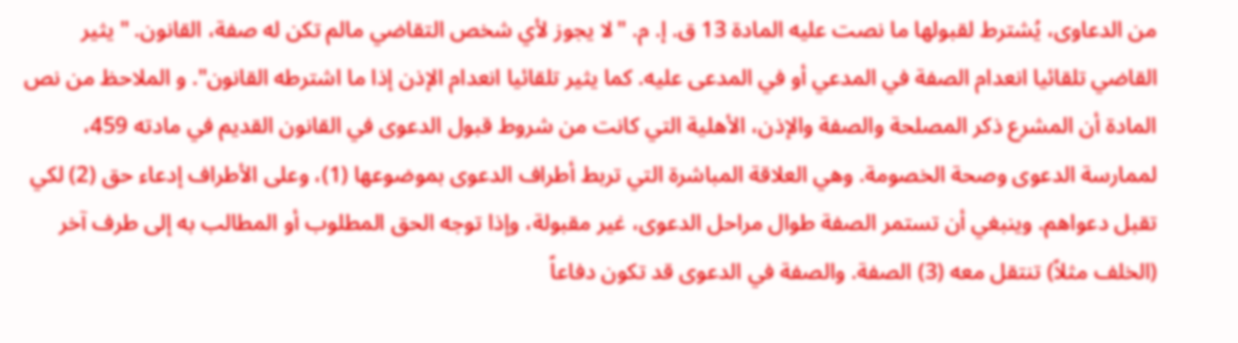من الدعاوى، یُشترط لقبولها ما نصت علیه المادة 13 ق. إ. م. "لا یجوز لأي شخص التقاضي مالم تكن له صفة، القانون. " یثیر القاضي تلقائیا انعدام الصفة في المدعي أو في المدعى علیه. كما یثیر تلقائیا انعدام الإذن إذا ما اشترطه القانون". و الملاحظ من نص المادة أن المشرع ذكر المصلحة والصفة والإذن، الأهلیة التي كانت من شروط قبول الدعوى في القانون القدیم في مادته 459، لممارسة الدعوى وصحة الخصومة. وهي العلاقة المباشرة التي تربط أطراف الدعوى بموضوعها (1)، وعلى الأطراف إدعاء حق (2) لكي تقبل دعواهم. وینبغي أن تستمر الصفة طوال مراحل الدعوى، غیر مقبولة، وإذا توجه الحق المطلوب أو المطالب به إلى طرف آخر (الخلف مثلاً) تنتقل معه (3) الصفة. والصفة في الدعوى قد تكون دفاعاً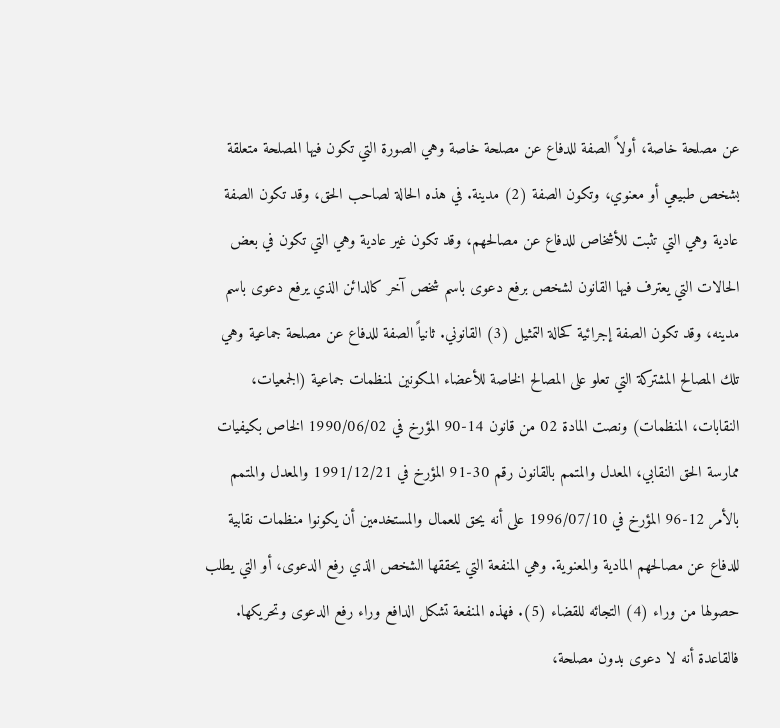عن مصلحة خاصة، أولاً الصفة للدفاع عن مصلحة خاصة وهي الصورة التي تكون فیها المصلحة متعلقة بشخص طبیعي أو معنوي، وتكون الصفة (2) مدینة. في هذه الحالة لصاحب الحق، وقد تكون الصفة عادیة وهي التي تثبت للأشخاص للدفاع عن مصالحهم، وقد تكون غیر عادیة وهي التي تكون في بعض الحالات التي یعترف فیها القانون لشخص برفع دعوى باسم شخص آخر كالدائن الذي یرفع دعوى باسم مدینه، وقد تكون الصفة إجرائیة كحالة التمثیل (3) القانوني. ثانیاً الصفة للدفاع عن مصلحة جماعیة وهي تلك المصالح المشتركة التي تعلو على المصالح الخاصة للأعضاء المكونین لمنظمات جماعیة (الجمعيات، النقابات، المنظمات) ونصت المادة 02 من قانون 14-90 المؤرخ في 1990/06/02 الخاص بكیفیات ممارسة الحق النقابي، المعدل والمتمم بالقانون رقم 30-91 المؤرخ في 1991/12/21 والمعدل والمتمم بالأمر 12-96 المؤرخ في 1996/07/10 على أنه یحق للعمال والمستخدمین أن یكونوا منظمات نقابیة للدفاع عن مصالحهم المادیة والمعنویة. وهي المنفعة التي یحققها الشخص الذي رفع الدعوى، أو التي یطلب حصولها من وراء (4) التجائه للقضاء (5). فهذه المنفعة تشكل الدافع وراء رفع الدعوى وتحریكها. فالقاعدة أنه لا دعوى بدون مصلحة،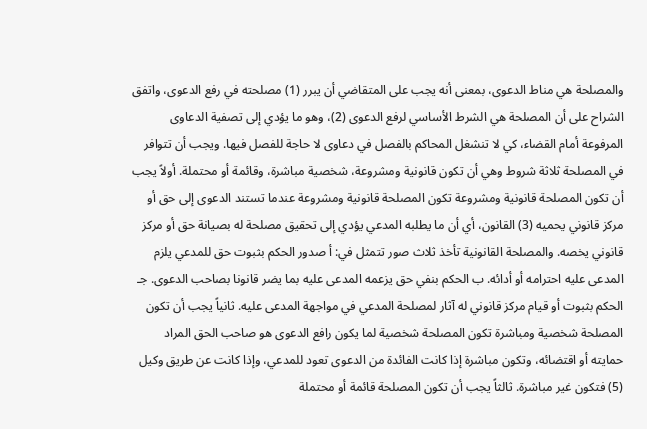والمصلحة هي مناط الدعوى، بمعنى أنه یجب على المتقاضي أن یبرر (1) مصلحته في رفع الدعوى، واتفق الشراح على أن المصلحة هي الشرط الأساسي لرفع الدعوى (2)، وهو ما یؤدي إلى تصفیة الدعاوى المرفوعة أمام القضاء، كي لا تنشغل المحاكم بالفصل في دعاوى لا حاجة للفصل فیها. ویجب أن تتوافر في المصلحة ثلاثة شروط وهي أن تكون قانونیة ومشروعة، شخصیة مباشرة، وقائمة أو محتملة. أولاً یجب أن تكون المصلحة قانونیة ومشروعة تكون المصلحة قانونیة ومشروعة عندما تستند الدعوى إلى حق أو مركز قانوني یحمیه (3) القانون، أي أن ما یطلبه المدعي یؤدي إلى تحقیق مصلحة له بصیانة حق أو مركز قانوني یخصه. والمصلحة القانونیة تأخذ ثلاث صور تتمثل في: أ صدور الحكم بثبوت حق للمدعي یلزم المدعى علیه احترامه أو أدائه. ب الحكم بنفي حق یزعمه المدعى علیه بما یضر قانونا بصاحب الدعوى. جـ الحكم بثبوت أو قیام مركز قانوني له آثار لمصلحة المدعي في مواجهة المدعى علیه. ثانیاً یجب أن تكون المصلحة شخصیة ومباشرة تكون المصلحة شخصیة لما یكون رافع الدعوى هو صاحب الحق المراد حمایته أو اقتضائه، وتكون مباشرة إذا كانت الفائدة من الدعوى تعود للمدعي، وإذا كانت عن طریق وكیل (5) فتكون غیر مباشرة. ثالثاً یجب أن تكون المصلحة قائمة أو محتملة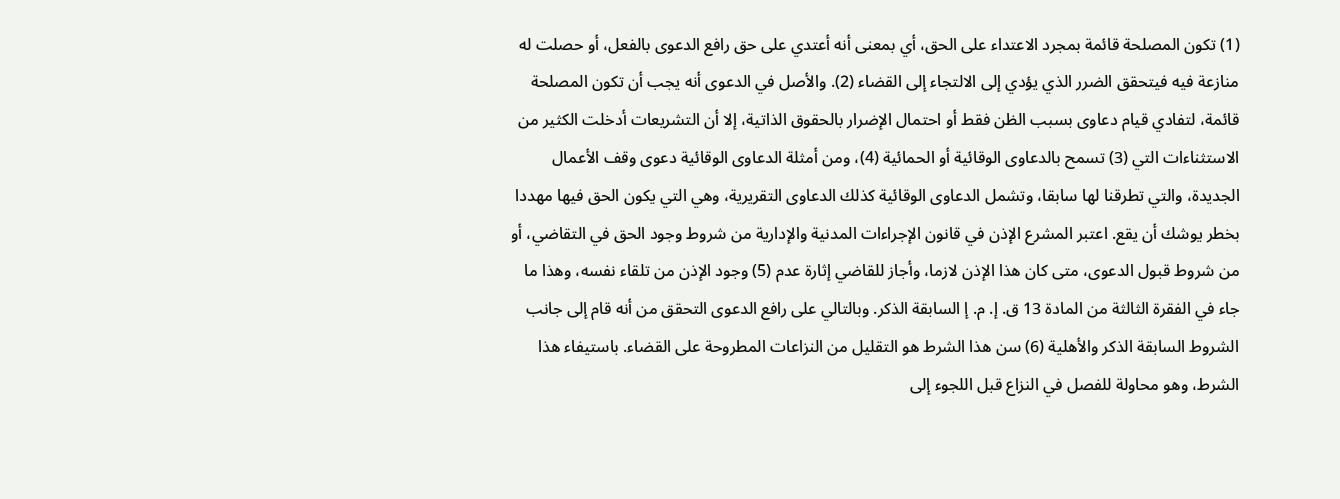(1) تكون المصلحة قائمة بمجرد الاعتداء على الحق، أي بمعنى أنه أعتدي على حق رافع الدعوى بالفعل، أو حصلت له منازعة فیه فیتحقق الضرر الذي یؤدي إلى الالتجاء إلى القضاء (2). والأصل في الدعوى أنه یجب أن تكون المصلحة قائمة، لتفادي قیام دعاوى بسبب الظن فقط أو احتمال الإضرار بالحقوق الذاتیة، إلا أن التشریعات أدخلت الكثیر من الاستثناءات التي (3) تسمح بالدعاوى الوقائیة أو الحمائیة (4)، ومن أمثلة الدعاوى الوقائیة دعوى وقف الأعمال الجدیدة، والتي تطرقنا لها سابقا، وتشمل الدعاوى الوقائیة كذلك الدعاوى التقریریة، وهي التي یكون الحق فیها مهددا بخطر یوشك أن یقع. اعتبر المشرع الإذن في قانون الإجراءات المدنیة والإداریة من شروط وجود الحق في التقاضي، أو من شروط قبول الدعوى، متى كان هذا الإذن لازما، وأجاز للقاضي إثارة عدم (5) وجود الإذن من تلقاء نفسه، وهذا ما جاء في الفقرة الثالثة من المادة 13 ق. إ. م. إ السابقة الذكر. وبالتالي على رافع الدعوى التحقق من أنه قام إلى جانب الشروط السابقة الذكر والأهلیة (6) سن هذا الشرط هو التقلیل من النزاعات المطروحة على القضاء. باستیفاء هذا الشرط، وهو محاولة للفصل في النزاع قبل اللجوء إلى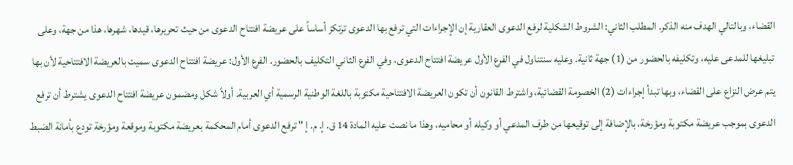القضاء، وبالتالي الهدف منه الذكر. المطلب الثاني: الشروط الشكلیة لرفع الدعوى العقاریة إن الإجراءات التي ترفع بها الدعوى ترتكز أساساً على عریضة افتتاح الدعوى من حیث تحریرها، قیدها، شهرها، هذا من جهة، وعلى تبلیغها للمدعى علیه، وتكلیفه بالحضور من (1) جهة ثانیة. وعليه سنتناول في الفرع الأول عریضة افتتاح الدعوى، وفي الفرع الثاني التكلیف بالحضور. الفرع الأول: عریضة افتتاح الدعوى سمیت بالعریضة الافتتاحیة لأن بها یتم عرض النزاع على القضاء، وبها تبدأ إجراءات (2) الخصومة القضائیة، واشترط القانون أن تكون العریضة الافتتاحیة مكتوبة باللغة الوطنیة الرسمیة أي العربیة. أولاً شكل ومضمون عریضة افتتاح الدعوى یشترط أن ترفع الدعوى بموجب عریضة مكتوبة ومؤرخة، بالإضافة إلى توقیعها من طرف المدعي أو وكیله أو محامیه، وهذا ما نصت علیه المادة 14 ق. إ. م. إ " ترفع الدعوى أمام المحكمة بعریضة مكتوبة وموقعة ومؤرخة تودع بأمانة الضبط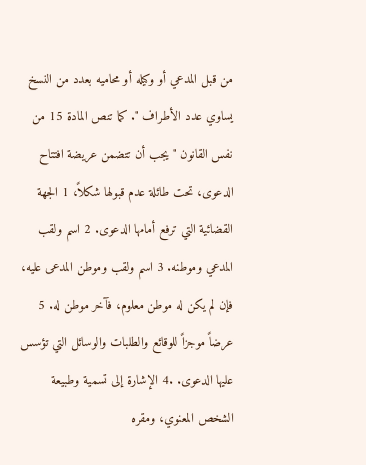من قبل المدعي أو وكیله أو محامیه بعدد من النسخ یساوي عدد الأطراف ". كما تنص المادة 15 من نفس القانون " یجب أن تتضمن عریضة افتتاح الدعوى، تحت طائلة عدم قبولها شكلاً، 1 الجهة القضائیة التي ترفع أمامها الدعوى. 2 اسم ولقب المدعي وموطنه. 3 اسم ولقب وموطن المدعى علیه، فإن لم یكن له موطن معلوم، فآخر موطن له. 5 عرضاً موجزاً للوقائع والطلبات والوسائل التي تؤسس علیها الدعوى. .4 الإشارة إلى تسمیة وطبیعة الشخص المعنوي، ومقره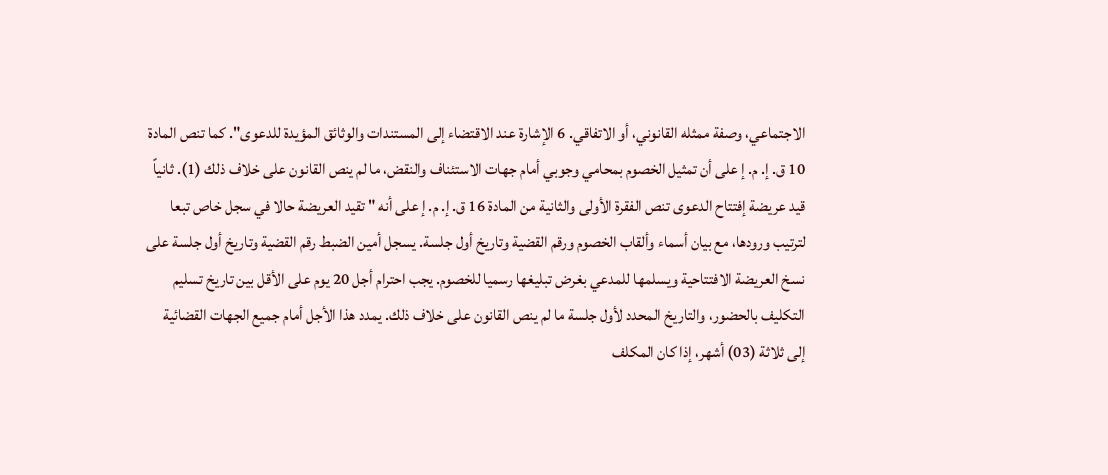الاجتماعي، وصفة ممثله القانوني، أو الاتفاقي. 6 الإشارة عند الاقتضاء إلى المستندات والوثائق المؤیدة للدعوى". كما تنص المادة 10 ق. إ. م. إ على أن تمثیل الخصوم بمحامي وجوبي أمام جهات الاستئناف والنقض، ما لم ینص القانون على خلاف ذلك (1). ثانیاً قید عریضة إفتتاح الدعوى تنص الفقرة الأولى والثانیة من المادة 16 ق. إ. م. إ على أنه " تقید العریضة حالا في سجل خاص تبعا لترتیب ورودها، مع بیان أسماء وألقاب الخصوم ورقم القضیة وتاریخ أول جلسة. یسجل أمین الضبط رقم القضیة وتاریخ أول جلسة على نسخ العریضة الافتتاحیة ویسلمها للمدعي بغرض تبلیغها رسمیا للخصوم. یجب احترام أجل 20 یوم على الأقل بین تاریخ تسلیم التكلیف بالحضور، والتاریخ المحدد لأول جلسة ما لم ینص القانون على خلاف ذلك. یمدد هذا الأجل أمام جمیع الجهات القضائیة إلى ثلاثة (03) أشهر، إذا كان المكلف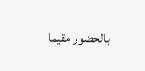بالحضور مقیما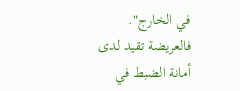في الخارج". فالعریضة تقید لدى أمانة الضبط في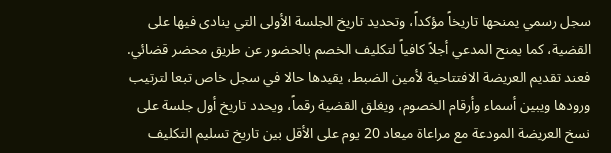سجل رسمي یمنحها تاریخاً مؤكداً، وتحدید تاریخ الجلسة الأولى التي ینادى فیها على القضیة، كما یمنح المدعي أجلاً كافیاً لتكلیف الخصم بالحضور عن طریق محضر قضائي. فعند تقدیم العریضة الافتتاحیة لأمین الضبط، یقیدها حالا في سجل خاص تبعا لترتیب ورودها ویبین أسماء وأرقام الخصوم، ویغلق القضیة رقماً، ویحدد تاریخ أول جلسة على نسخ العریضة المودعة مع مراعاة میعاد 20 یوم على الأقل بین تاریخ تسلیم التكلیف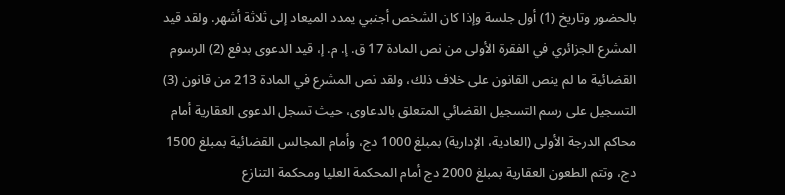بالحضور وتاریخ (1) أول جلسة وإذا كان الشخص أجنبي یمدد المیعاد إلى ثلاثة أشهر. ولقد قید المشرع الجزائري في الفقرة الأولى من نص المادة 17 ق. إ. م. إ، قید الدعوى بدفع (2) الرسوم القضائیة ما لم ینص القانون على خلاف ذلك، ولقد نص المشرع في المادة 213 من قانون (3) التسجیل على رسم التسجیل القضائي المتعلق بالدعاوى، حیث تسجل الدعوى العقاریة أمام محاكم الدرجة الأولى (العادیة، الإداریة) بمبلغ 1000 دج، وأمام المجالس القضائیة بمبلغ 1500 دج، وتتم الطعون العقاریة بمبلغ 2000 دج أمام المحكمة العلیا ومحكمة التنازع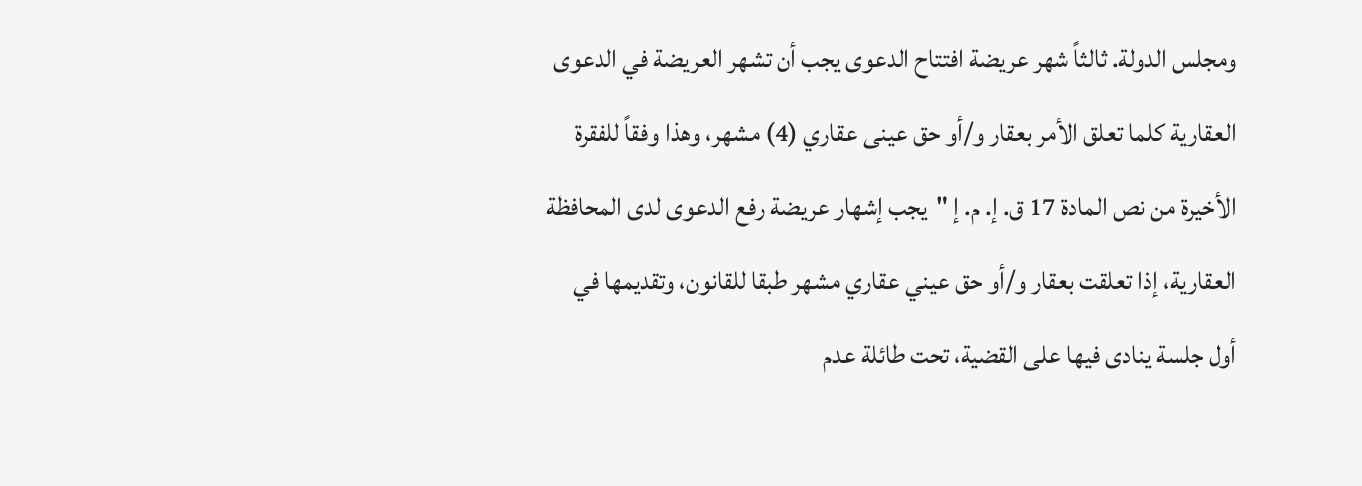ومجلس الدولة. ثالثاً شهر عریضة افتتاح الدعوى یجب أن تشهر العریضة في الدعوى العقاریة كلما تعلق الأمر بعقار و/أو حق عینی عقاري (4) مشهر، وهذا وفقاً للفقرة الأخیرة من نص المادة 17 ق. إ. م. إ "یجب إشهار عریضة رفع الدعوى لدى المحافظة العقاریة، إذا تعلقت بعقار و/أو حق عیني عقاري مشهر طبقا للقانون، وتقدیمها في أول جلسة ینادى فیها على القضیة، تحت طائلة عدم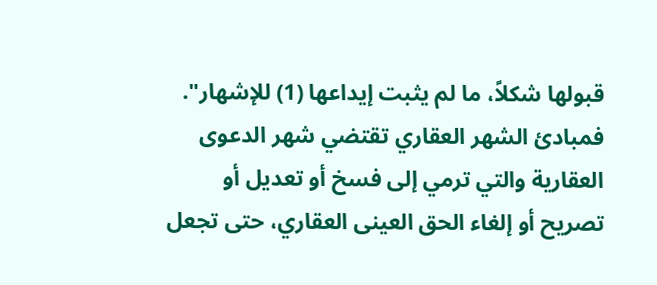قبولها شكلاً، ما لم یثبت إیداعها (1) للإشهار". فمبادئ الشهر العقاري تقتضي شهر الدعوى العقاریة والتي ترمي إلى فسخ أو تعدیل أو تصریح أو إلغاء الحق العینی العقاري، حتى تجعل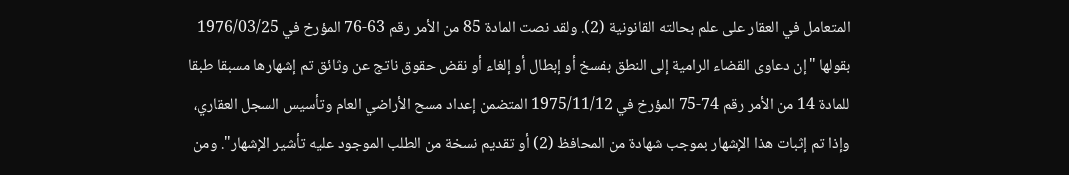المتعامل في العقار على علم بحالته القانونیة (2). ولقد نصت المادة 85 من الأمر رقم 63-76 المؤرخ في 1976/03/25 بقولها "إن دعاوى القضاء الرامیة إلى النطق بفسخ أو إبطال أو إلغاء أو نقض حقوق ناتج عن وثائق تم إشهارها مسبقا طبقا للمادة 14 من الأمر رقم 74-75 المؤرخ في 1975/11/12 المتضمن إعداد مسح الأراضي العام وتأسیس السجل العقاري، وإذا تم إثبات هذا الإشهار بموجب شهادة من المحافظ (2) أو تقدیم نسخة من الطلب الموجود علیه تأشیر الإشهار". ومن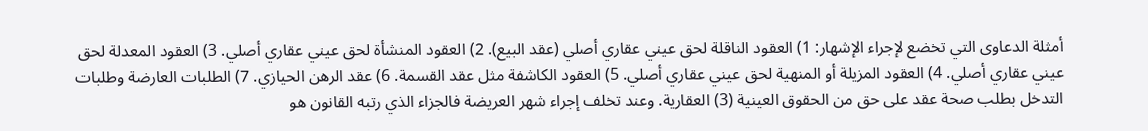أمثلة الدعاوى التي تخضع لإجراء الإشهار: 1) العقود الناقلة لحق عیني عقاري أصلي (عقد البیع). 2) العقود المنشأة لحق عیني عقاري أصلي. 3) العقود المعدلة لحق عیني عقاري أصلي. 4) العقود المزیلة أو المنهیة لحق عیني عقاري أصلي. 5) العقود الكاشفة مثل عقد القسمة. 6) عقد الرهن الحیازي. 7) الطلبات العارضة وطلبات التدخل بطلب صحة عقد على حق من الحقوق العینیة (3) العقاریة. وعند تخلف إجراء شهر العریضة فالجزاء الذي رتبه القانون هو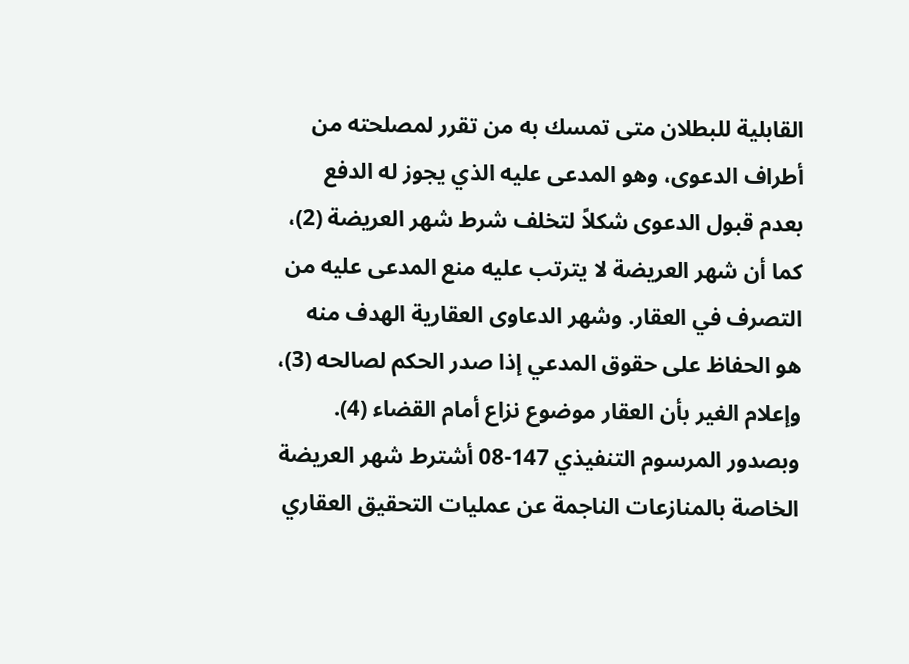القابلیة للبطلان متى تمسك به من تقرر لمصلحته من أطراف الدعوى، وهو المدعى علیه الذي یجوز له الدفع بعدم قبول الدعوى شكلاً لتخلف شرط شهر العریضة (2)، كما أن شهر العریضة لا یترتب علیه منع المدعى علیه من التصرف في العقار. وشهر الدعاوى العقاریة الهدف منه هو الحفاظ على حقوق المدعي إذا صدر الحكم لصالحه (3)، وإعلام الغیر بأن العقار موضوع نزاع أمام القضاء (4). وبصدور المرسوم التنفیذي 147-08 أشترط شهر العریضة الخاصة بالمنازعات الناجمة عن عملیات التحقیق العقاري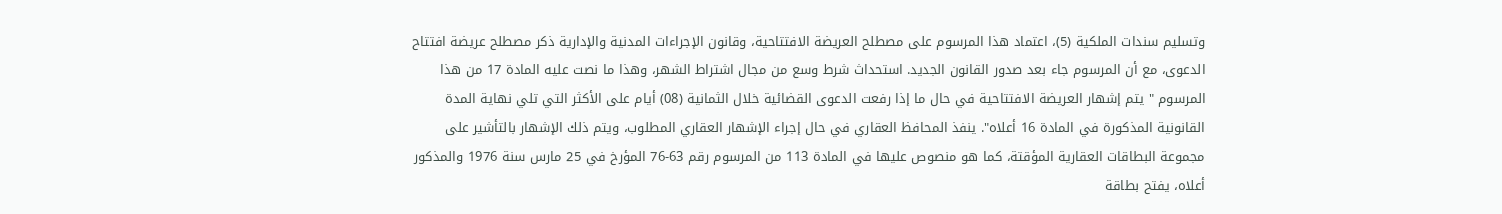وتسلیم سندات الملكیة (5)، اعتماد هذا المرسوم على مصطلح العریضة الافتتاحیة، وقانون الإجراءات المدنیة والإداریة ذكر مصطلح عریضة افتتاح الدعوى، مع أن المرسوم جاء بعد صدور القانون الجدید. استحداث شرط وسع من مجال اشتراط الشهر، وهذا ما نصت علیه المادة 17 من هذا المرسوم " یتم إشهار العریضة الافتتاحیة في حال ما إذا رفعت الدعوى القضائیة خلال الثمانیة (08) أیام على الأكثر التي تلي نهایة المدة القانونیة المذكورة في المادة 16 أعلاه". ینفذ المحافظ العقاري في حال إجراء الإشهار العقاري المطلوب، ویتم ذلك الإشهار بالتأشیر على مجموعة البطاقات العقاریة المؤقتة، كما هو منصوص علیها في المادة 113 من المرسوم رقم 63-76 المؤرخ في 25 مارس سنة 1976 والمذكور أعلاه، یفتح بطاقة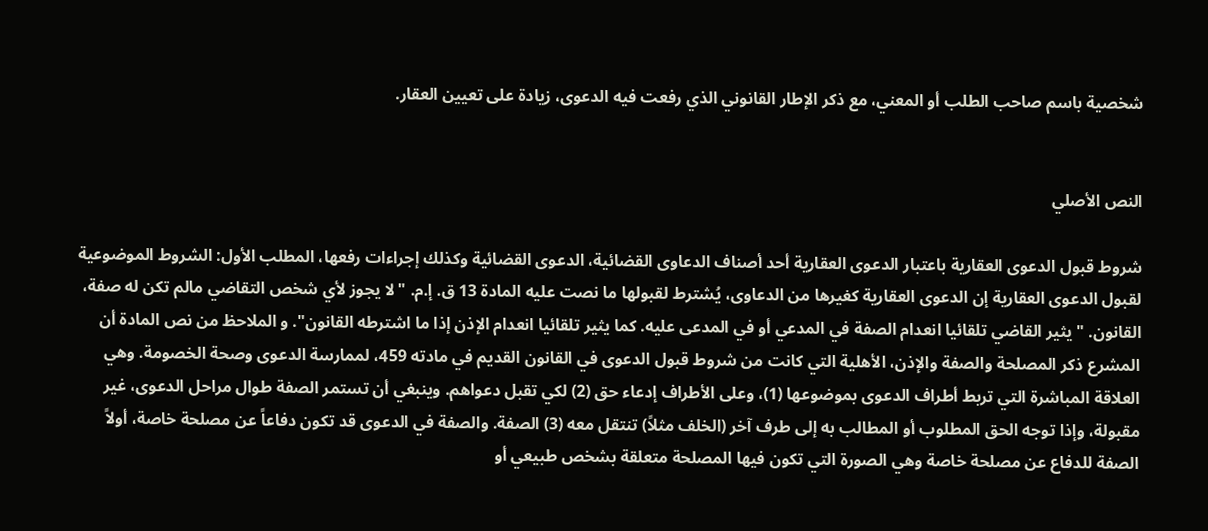شخصیة باسم صاحب الطلب أو المعني، مع ذكر الإطار القانوني الذي رفعت فیه الدعوى، زیادة على تعیین العقار.


النص الأصلي

شروط قبول الدعوى العقاریة باعتبار الدعوى العقاریة أحد أصناف الدعاوى القضائیة، الدعوى القضائیة وكذلك إجراءات رفعها، المطلب الأول: الشروط الموضوعیة لقبول الدعوى العقاریة إن الدعوى العقاریة كغیرها من الدعاوى، یُشترط لقبولها ما نصت علیه المادة 13 ق. إ.م. "لا یجوز لأي شخص التقاضي مالم تكن له صفة، القانون. " یثیر القاضي تلقائیا انعدام الصفة في المدعي أو في المدعى علیه. كما یثیر تلقائیا انعدام الإذن إذا ما اشترطه القانون". و الملاحظ من نص المادة أن المشرع ذكر المصلحة والصفة والإذن، الأهلیة التي كانت من شروط قبول الدعوى في القانون القدیم في مادته 459، لممارسة الدعوى وصحة الخصومة. وهي العلاقة المباشرة التي تربط أطراف الدعوى بموضوعها (1)، وعلى الأطراف إدعاء حق (2) لكي تقبل دعواهم. وینبغي أن تستمر الصفة طوال مراحل الدعوى، غیر مقبولة، وإذا توجه الحق المطلوب أو المطالب به إلى طرف آخر (الخلف مثلاً) تنتقل معه (3) الصفة. والصفة في الدعوى قد تكون دفاعاً عن مصلحة خاصة، أولاً الصفة للدفاع عن مصلحة خاصة وهي الصورة التي تكون فیها المصلحة متعلقة بشخص طبیعي أو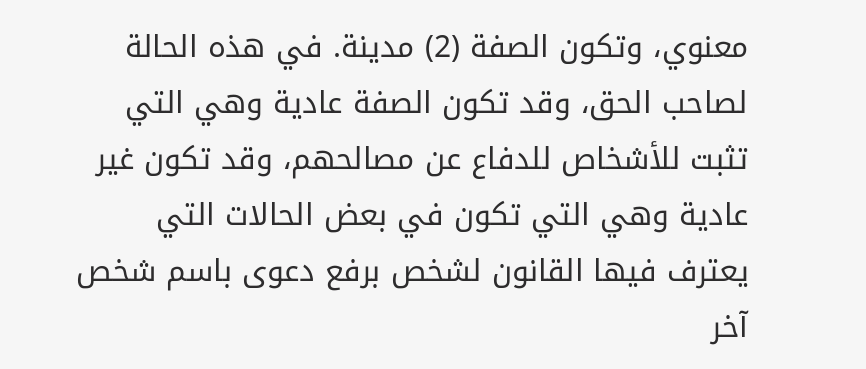معنوي، وتكون الصفة (2) مدینة. في هذه الحالة لصاحب الحق، وقد تكون الصفة عادیة وهي التي تثبت للأشخاص للدفاع عن مصالحهم، وقد تكون غیر عادیة وهي التي تكون في بعض الحالات التي یعترف فیها القانون لشخص برفع دعوى باسم شخص آخر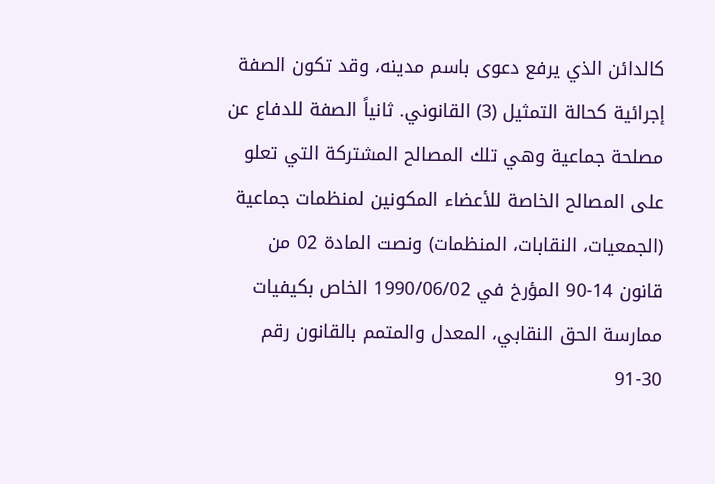كالدائن الذي یرفع دعوى باسم مدینه، وقد تكون الصفة إجرائیة كحالة التمثیل (3) القانوني. ثانیاً الصفة للدفاع عن مصلحة جماعیة وهي تلك المصالح المشتركة التي تعلو على المصالح الخاصة للأعضاء المكونین لمنظمات جماعیة (الجمعيات، النقابات، المنظمات) ونصت المادة 02 من قانون 14-90 المؤرخ في 1990/06/02 الخاص بكیفیات ممارسة الحق النقابي، المعدل والمتمم بالقانون رقم 30-91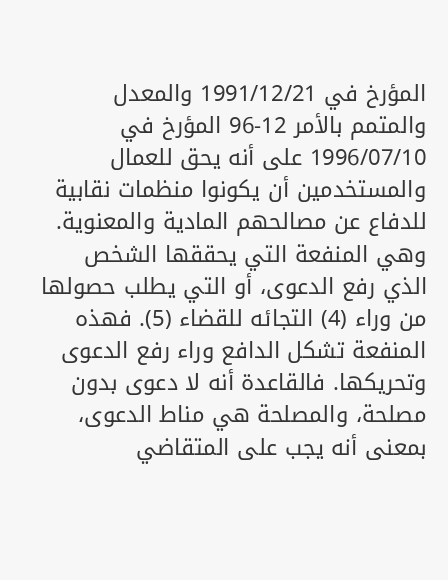المؤرخ في 1991/12/21 والمعدل والمتمم بالأمر 12-96 المؤرخ في 1996/07/10 على أنه یحق للعمال والمستخدمین أن یكونوا منظمات نقابیة للدفاع عن مصالحهم المادیة والمعنویة. وهي المنفعة التي یحققها الشخص الذي رفع الدعوى، أو التي یطلب حصولها من وراء (4) التجائه للقضاء (5). فهذه المنفعة تشكل الدافع وراء رفع الدعوى وتحریكها. فالقاعدة أنه لا دعوى بدون مصلحة، والمصلحة هي مناط الدعوى، بمعنى أنه یجب على المتقاضي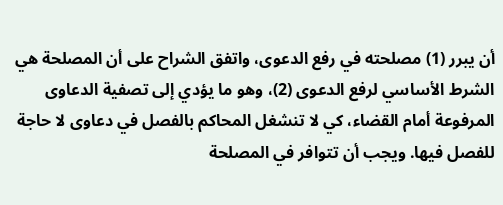أن یبرر (1) مصلحته في رفع الدعوى، واتفق الشراح على أن المصلحة هي الشرط الأساسي لرفع الدعوى (2)، وهو ما یؤدي إلى تصفیة الدعاوى المرفوعة أمام القضاء، كي لا تنشغل المحاكم بالفصل في دعاوى لا حاجة للفصل فیها. ویجب أن تتوافر في المصلحة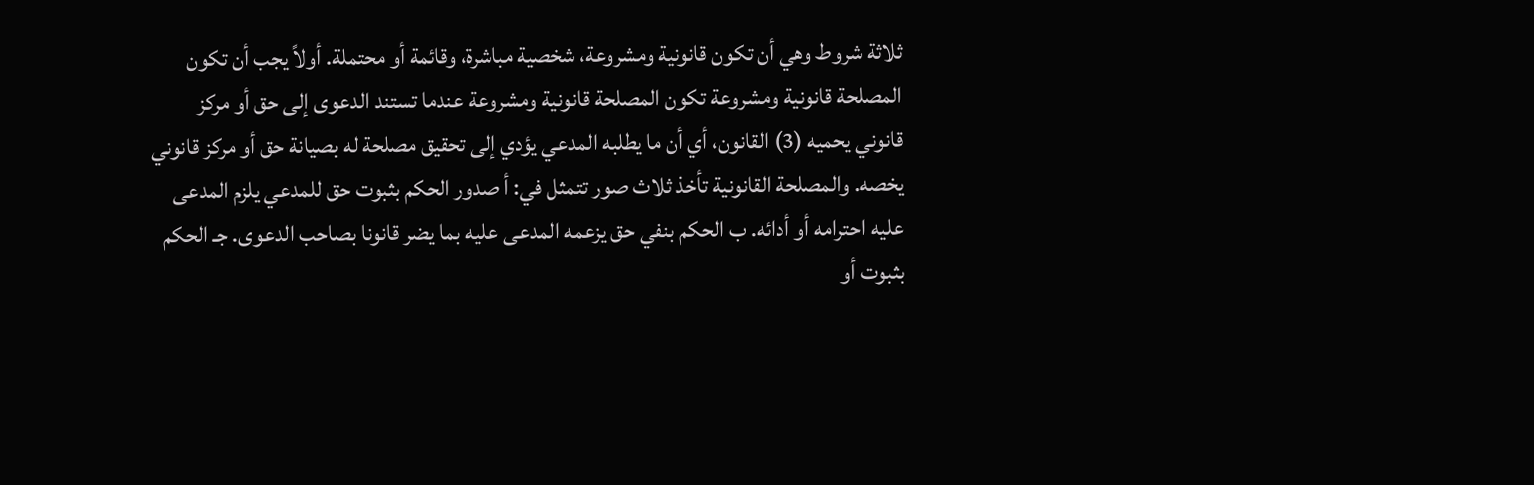ثلاثة شروط وهي أن تكون قانونیة ومشروعة، شخصیة مباشرة، وقائمة أو محتملة. أولاً یجب أن تكون المصلحة قانونیة ومشروعة تكون المصلحة قانونیة ومشروعة عندما تستند الدعوى إلى حق أو مركز قانوني یحمیه (3) القانون، أي أن ما یطلبه المدعي یؤدي إلى تحقیق مصلحة له بصیانة حق أو مركز قانوني یخصه. والمصلحة القانونیة تأخذ ثلاث صور تتمثل في: أ صدور الحكم بثبوت حق للمدعي یلزم المدعى علیه احترامه أو أدائه. ب الحكم بنفي حق یزعمه المدعى علیه بما یضر قانونا بصاحب الدعوى. جـ الحكم بثبوت أو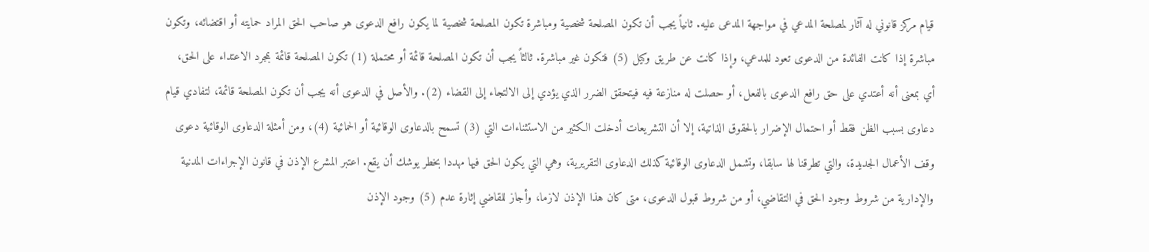قیام مركز قانوني له آثار لمصلحة المدعي في مواجهة المدعى علیه. ثانیاً یجب أن تكون المصلحة شخصیة ومباشرة تكون المصلحة شخصیة لما یكون رافع الدعوى هو صاحب الحق المراد حمایته أو اقتضائه، وتكون مباشرة إذا كانت الفائدة من الدعوى تعود للمدعي، وإذا كانت عن طریق وكیل (5) فتكون غیر مباشرة. ثالثاً یجب أن تكون المصلحة قائمة أو محتملة (1) تكون المصلحة قائمة بمجرد الاعتداء على الحق، أي بمعنى أنه أعتدي على حق رافع الدعوى بالفعل، أو حصلت له منازعة فیه فیتحقق الضرر الذي یؤدي إلى الالتجاء إلى القضاء (2). والأصل في الدعوى أنه یجب أن تكون المصلحة قائمة، لتفادي قیام دعاوى بسبب الظن فقط أو احتمال الإضرار بالحقوق الذاتیة، إلا أن التشریعات أدخلت الكثیر من الاستثناءات التي (3) تسمح بالدعاوى الوقائیة أو الحمائیة (4)، ومن أمثلة الدعاوى الوقائیة دعوى وقف الأعمال الجدیدة، والتي تطرقنا لها سابقا، وتشمل الدعاوى الوقائیة كذلك الدعاوى التقریریة، وهي التي یكون الحق فیها مهددا بخطر یوشك أن یقع. اعتبر المشرع الإذن في قانون الإجراءات المدنیة والإداریة من شروط وجود الحق في التقاضي، أو من شروط قبول الدعوى، متى كان هذا الإذن لازما، وأجاز للقاضي إثارة عدم (5) وجود الإذن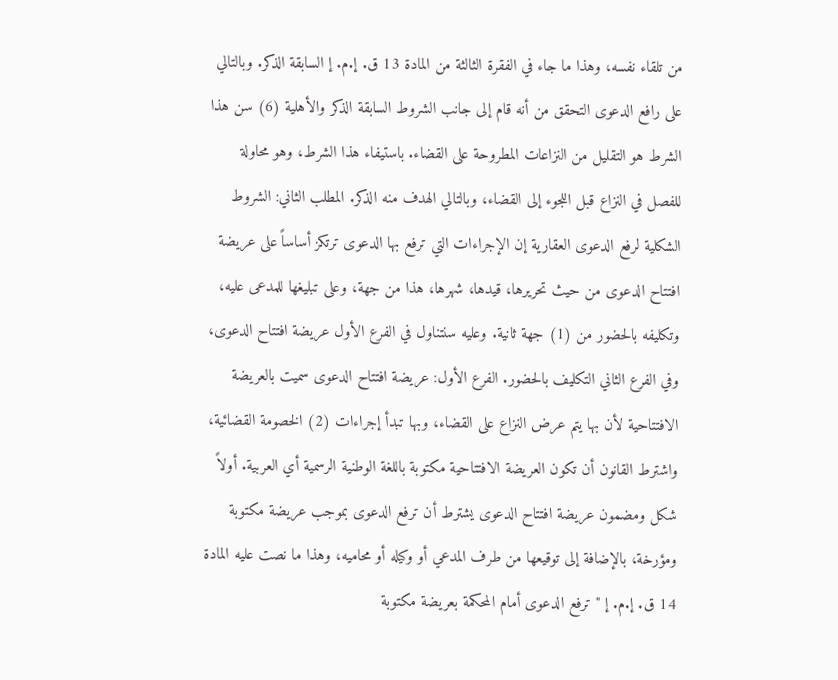من تلقاء نفسه، وهذا ما جاء في الفقرة الثالثة من المادة 13 ق. إ.م. إ السابقة الذكر. وبالتالي على رافع الدعوى التحقق من أنه قام إلى جانب الشروط السابقة الذكر والأهلیة (6) سن هذا الشرط هو التقلیل من النزاعات المطروحة على القضاء. باستیفاء هذا الشرط، وهو محاولة للفصل في النزاع قبل اللجوء إلى القضاء، وبالتالي الهدف منه الذكر. المطلب الثاني: الشروط الشكلیة لرفع الدعوى العقاریة إن الإجراءات التي ترفع بها الدعوى ترتكز أساساً على عریضة افتتاح الدعوى من حیث تحریرها، قیدها، شهرها، هذا من جهة، وعلى تبلیغها للمدعى علیه، وتكلیفه بالحضور من (1) جهة ثانیة. وعليه سنتناول في الفرع الأول عریضة افتتاح الدعوى، وفي الفرع الثاني التكلیف بالحضور. الفرع الأول: عریضة افتتاح الدعوى سمیت بالعریضة الافتتاحیة لأن بها یتم عرض النزاع على القضاء، وبها تبدأ إجراءات (2) الخصومة القضائیة، واشترط القانون أن تكون العریضة الافتتاحیة مكتوبة باللغة الوطنیة الرسمیة أي العربیة. أولاً شكل ومضمون عریضة افتتاح الدعوى یشترط أن ترفع الدعوى بموجب عریضة مكتوبة ومؤرخة، بالإضافة إلى توقیعها من طرف المدعي أو وكیله أو محامیه، وهذا ما نصت علیه المادة 14 ق. إ.م. إ " ترفع الدعوى أمام المحكمة بعریضة مكتوبة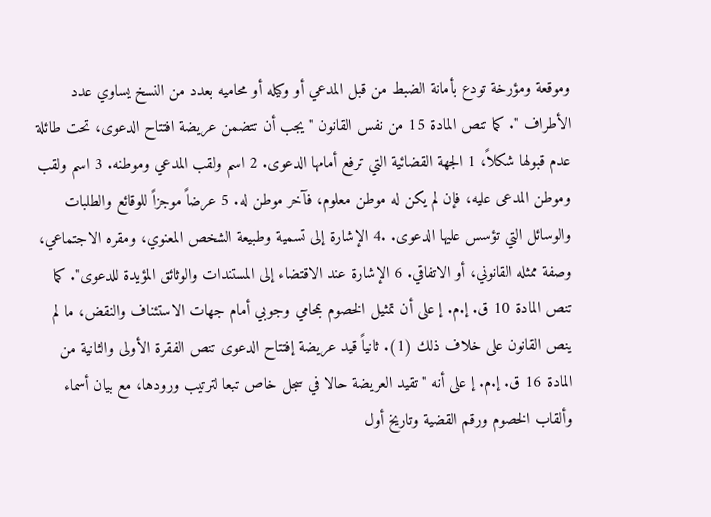وموقعة ومؤرخة تودع بأمانة الضبط من قبل المدعي أو وكیله أو محامیه بعدد من النسخ یساوي عدد الأطراف ". كما تنص المادة 15 من نفس القانون " یجب أن تتضمن عریضة افتتاح الدعوى، تحت طائلة عدم قبولها شكلاً، 1 الجهة القضائیة التي ترفع أمامها الدعوى. 2 اسم ولقب المدعي وموطنه. 3 اسم ولقب وموطن المدعى علیه، فإن لم یكن له موطن معلوم، فآخر موطن له. 5 عرضاً موجزاً للوقائع والطلبات والوسائل التي تؤسس علیها الدعوى. .4 الإشارة إلى تسمیة وطبیعة الشخص المعنوي، ومقره الاجتماعي، وصفة ممثله القانوني، أو الاتفاقي. 6 الإشارة عند الاقتضاء إلى المستندات والوثائق المؤیدة للدعوى". كما تنص المادة 10 ق. إ.م. إ على أن تمثیل الخصوم بمحامي وجوبي أمام جهات الاستئناف والنقض، ما لم ینص القانون على خلاف ذلك (1). ثانیاً قید عریضة إفتتاح الدعوى تنص الفقرة الأولى والثانیة من المادة 16 ق. إ.م. إ على أنه " تقید العریضة حالا في سجل خاص تبعا لترتیب ورودها، مع بیان أسماء وألقاب الخصوم ورقم القضیة وتاریخ أول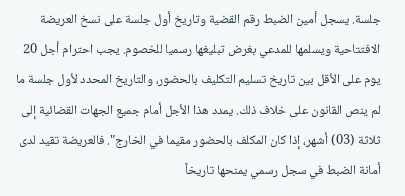جلسة. یسجل أمین الضبط رقم القضیة وتاریخ أول جلسة على نسخ العریضة الافتتاحیة ویسلمها للمدعي بغرض تبلیغها رسمیا للخصوم. یجب احترام أجل 20 یوم على الأقل بین تاریخ تسلیم التكلیف بالحضور، والتاریخ المحدد لأول جلسة ما لم ینص القانون على خلاف ذلك. یمدد هذا الأجل أمام جمیع الجهات القضائیة إلى ثلاثة (03) أشهر، إذا كان المكلف بالحضور مقیما في الخارج". فالعریضة تقید لدى أمانة الضبط في سجل رسمي یمنحها تاریخاً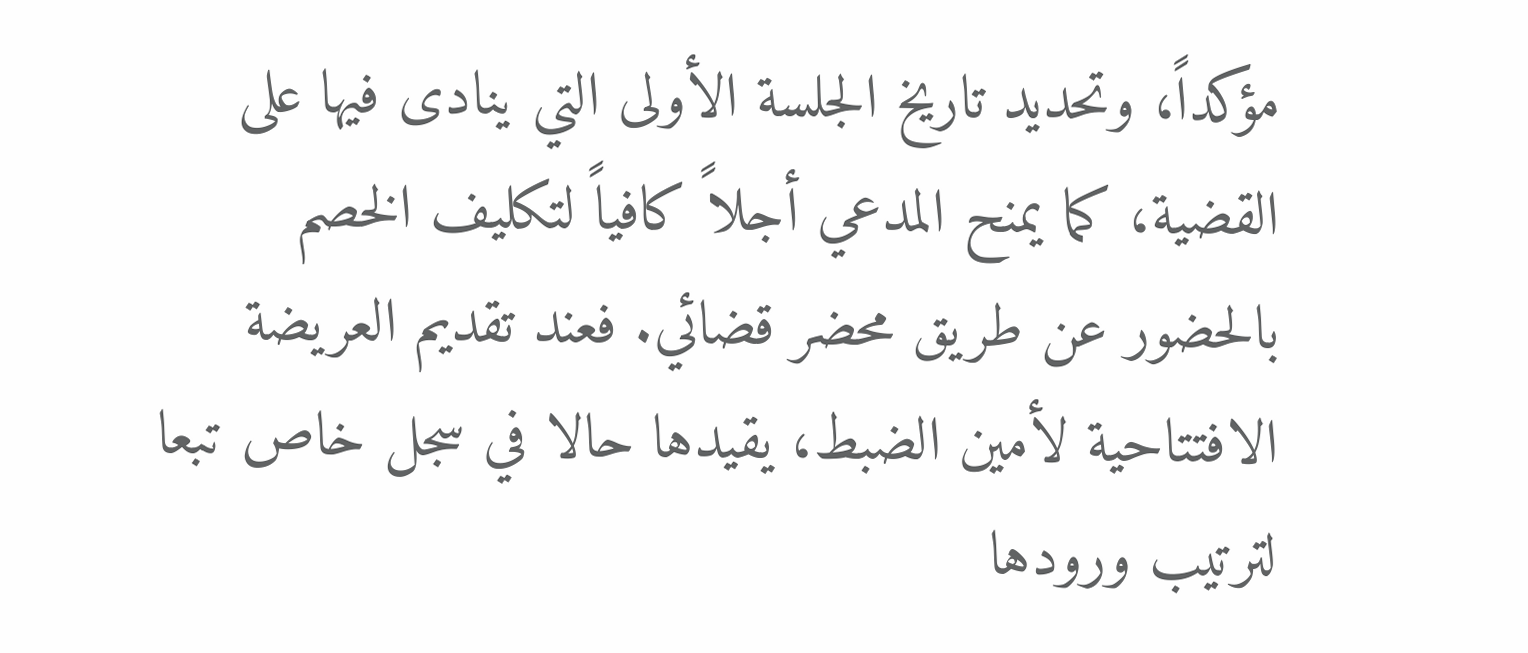مؤكداً، وتحدید تاریخ الجلسة الأولى التي ینادى فیها على القضیة، كما یمنح المدعي أجلاً كافیاً لتكلیف الخصم بالحضور عن طریق محضر قضائي. فعند تقدیم العریضة الافتتاحیة لأمین الضبط، یقیدها حالا في سجل خاص تبعا لترتیب ورودها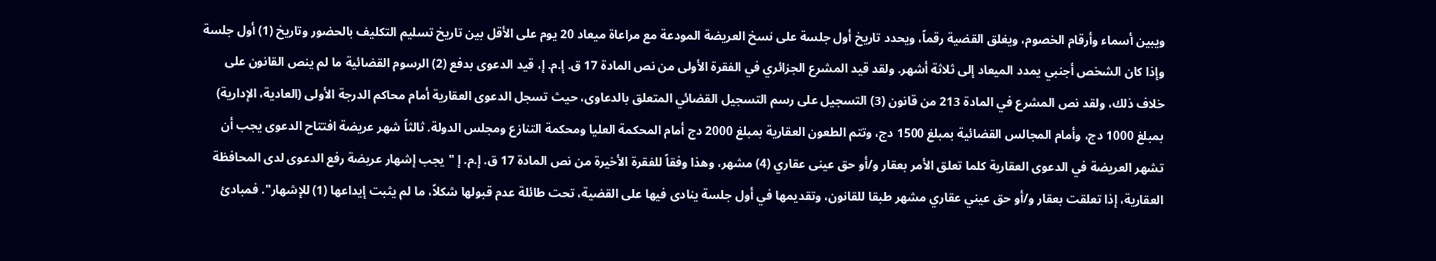ویبین أسماء وأرقام الخصوم، ویغلق القضیة رقماً، ویحدد تاریخ أول جلسة على نسخ العریضة المودعة مع مراعاة میعاد 20 یوم على الأقل بین تاریخ تسلیم التكلیف بالحضور وتاریخ (1) أول جلسة وإذا كان الشخص أجنبي یمدد المیعاد إلى ثلاثة أشهر. ولقد قید المشرع الجزائري في الفقرة الأولى من نص المادة 17 ق. إ.م. إ، قید الدعوى بدفع (2) الرسوم القضائیة ما لم ینص القانون على خلاف ذلك، ولقد نص المشرع في المادة 213 من قانون (3) التسجیل على رسم التسجیل القضائي المتعلق بالدعاوى، حیث تسجل الدعوى العقاریة أمام محاكم الدرجة الأولى (العادیة، الإداریة) بمبلغ 1000 دج، وأمام المجالس القضائیة بمبلغ 1500 دج، وتتم الطعون العقاریة بمبلغ 2000 دج أمام المحكمة العلیا ومحكمة التنازع ومجلس الدولة. ثالثاً شهر عریضة افتتاح الدعوى یجب أن تشهر العریضة في الدعوى العقاریة كلما تعلق الأمر بعقار و/أو حق عینی عقاري (4) مشهر، وهذا وفقاً للفقرة الأخیرة من نص المادة 17 ق. إ.م. إ "یجب إشهار عریضة رفع الدعوى لدى المحافظة العقاریة، إذا تعلقت بعقار و/أو حق عیني عقاري مشهر طبقا للقانون، وتقدیمها في أول جلسة ینادى فیها على القضیة، تحت طائلة عدم قبولها شكلاً، ما لم یثبت إیداعها (1) للإشهار". فمبادئ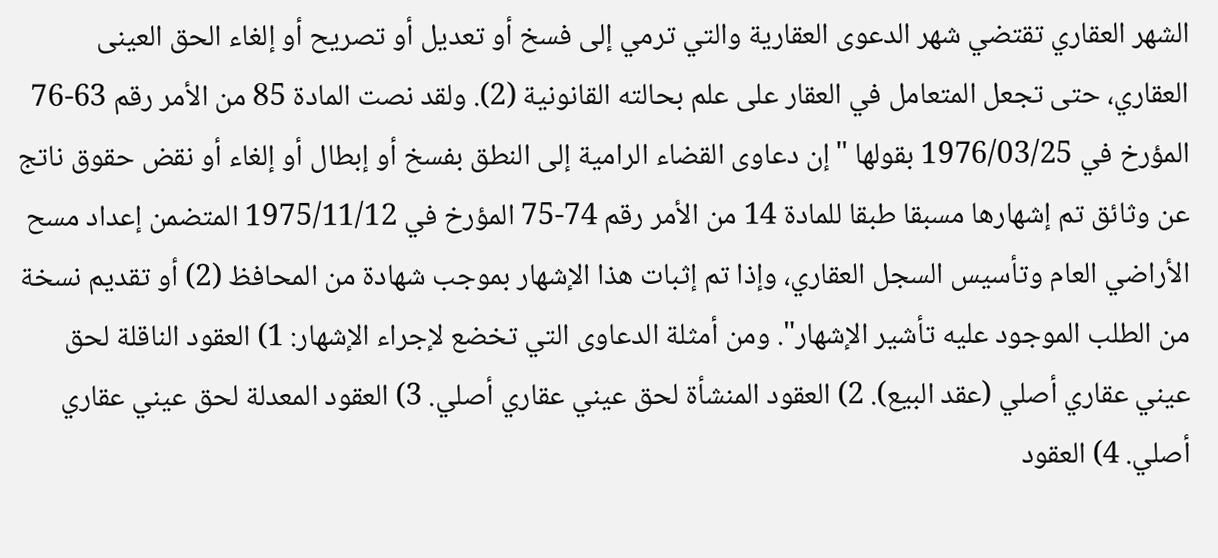الشهر العقاري تقتضي شهر الدعوى العقاریة والتي ترمي إلى فسخ أو تعدیل أو تصریح أو إلغاء الحق العینی العقاري، حتى تجعل المتعامل في العقار على علم بحالته القانونیة (2). ولقد نصت المادة 85 من الأمر رقم 63-76 المؤرخ في 1976/03/25 بقولها "إن دعاوى القضاء الرامیة إلى النطق بفسخ أو إبطال أو إلغاء أو نقض حقوق ناتج عن وثائق تم إشهارها مسبقا طبقا للمادة 14 من الأمر رقم 74-75 المؤرخ في 1975/11/12 المتضمن إعداد مسح الأراضي العام وتأسیس السجل العقاري، وإذا تم إثبات هذا الإشهار بموجب شهادة من المحافظ (2) أو تقدیم نسخة من الطلب الموجود علیه تأشیر الإشهار". ومن أمثلة الدعاوى التي تخضع لإجراء الإشهار: 1) العقود الناقلة لحق عیني عقاري أصلي (عقد البیع). 2) العقود المنشأة لحق عیني عقاري أصلي. 3) العقود المعدلة لحق عیني عقاري أصلي. 4) العقود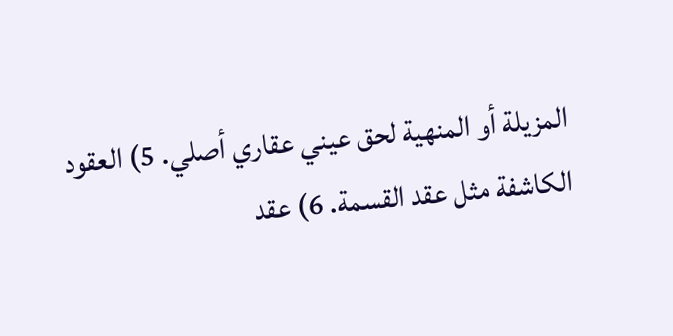المزیلة أو المنهیة لحق عیني عقاري أصلي. 5) العقود الكاشفة مثل عقد القسمة. 6) عقد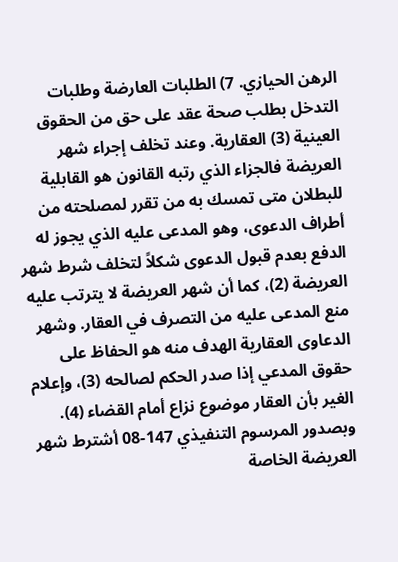الرهن الحیازي. 7) الطلبات العارضة وطلبات التدخل بطلب صحة عقد على حق من الحقوق العینیة (3) العقاریة. وعند تخلف إجراء شهر العریضة فالجزاء الذي رتبه القانون هو القابلیة للبطلان متى تمسك به من تقرر لمصلحته من أطراف الدعوى، وهو المدعى علیه الذي یجوز له الدفع بعدم قبول الدعوى شكلاً لتخلف شرط شهر العریضة (2)، كما أن شهر العریضة لا یترتب علیه منع المدعى علیه من التصرف في العقار. وشهر الدعاوى العقاریة الهدف منه هو الحفاظ على حقوق المدعي إذا صدر الحكم لصالحه (3)، وإعلام الغیر بأن العقار موضوع نزاع أمام القضاء (4). وبصدور المرسوم التنفیذي 147-08 أشترط شهر العریضة الخاصة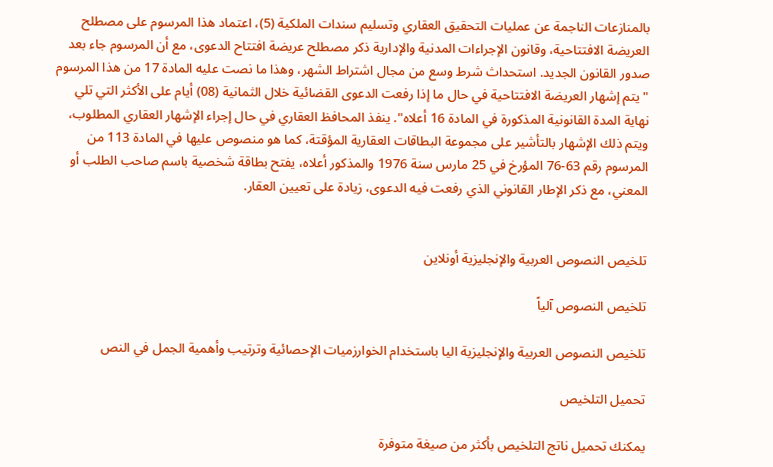بالمنازعات الناجمة عن عملیات التحقیق العقاري وتسلیم سندات الملكیة (5)، اعتماد هذا المرسوم على مصطلح العریضة الافتتاحیة، وقانون الإجراءات المدنیة والإداریة ذكر مصطلح عریضة افتتاح الدعوى، مع أن المرسوم جاء بعد صدور القانون الجدید. استحداث شرط وسع من مجال اشتراط الشهر، وهذا ما نصت علیه المادة 17 من هذا المرسوم " یتم إشهار العریضة الافتتاحیة في حال ما إذا رفعت الدعوى القضائیة خلال الثمانیة (08) أیام على الأكثر التي تلي نهایة المدة القانونیة المذكورة في المادة 16 أعلاه". ینفذ المحافظ العقاري في حال إجراء الإشهار العقاري المطلوب، ویتم ذلك الإشهار بالتأشیر على مجموعة البطاقات العقاریة المؤقتة، كما هو منصوص علیها في المادة 113 من المرسوم رقم 63-76 المؤرخ في 25 مارس سنة 1976 والمذكور أعلاه، یفتح بطاقة شخصیة باسم صاحب الطلب أو المعني، مع ذكر الإطار القانوني الذي رفعت فیه الدعوى، زیادة على تعیین العقار.


تلخيص النصوص العربية والإنجليزية أونلاين

تلخيص النصوص آلياً

تلخيص النصوص العربية والإنجليزية اليا باستخدام الخوارزميات الإحصائية وترتيب وأهمية الجمل في النص

تحميل التلخيص

يمكنك تحميل ناتج التلخيص بأكثر من صيغة متوفرة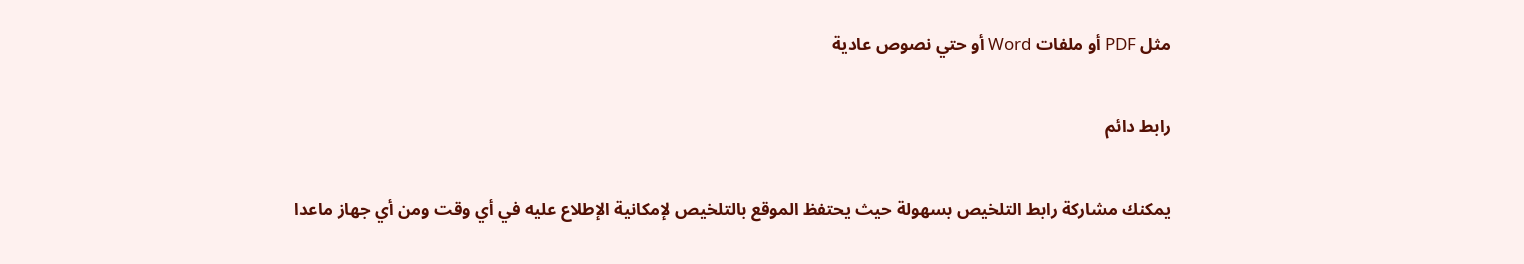مثل PDF أو ملفات Word أو حتي نصوص عادية

رابط دائم

يمكنك مشاركة رابط التلخيص بسهولة حيث يحتفظ الموقع بالتلخيص لإمكانية الإطلاع عليه في أي وقت ومن أي جهاز ماعدا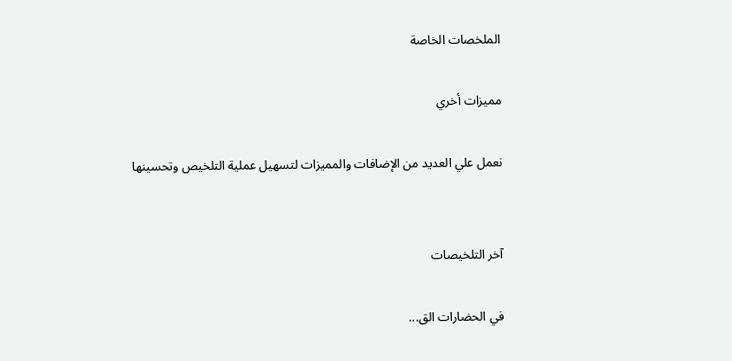الملخصات الخاصة

مميزات أخري

نعمل علي العديد من الإضافات والمميزات لتسهيل عملية التلخيص وتحسينها


آخر التلخيصات

في الحضارات الق...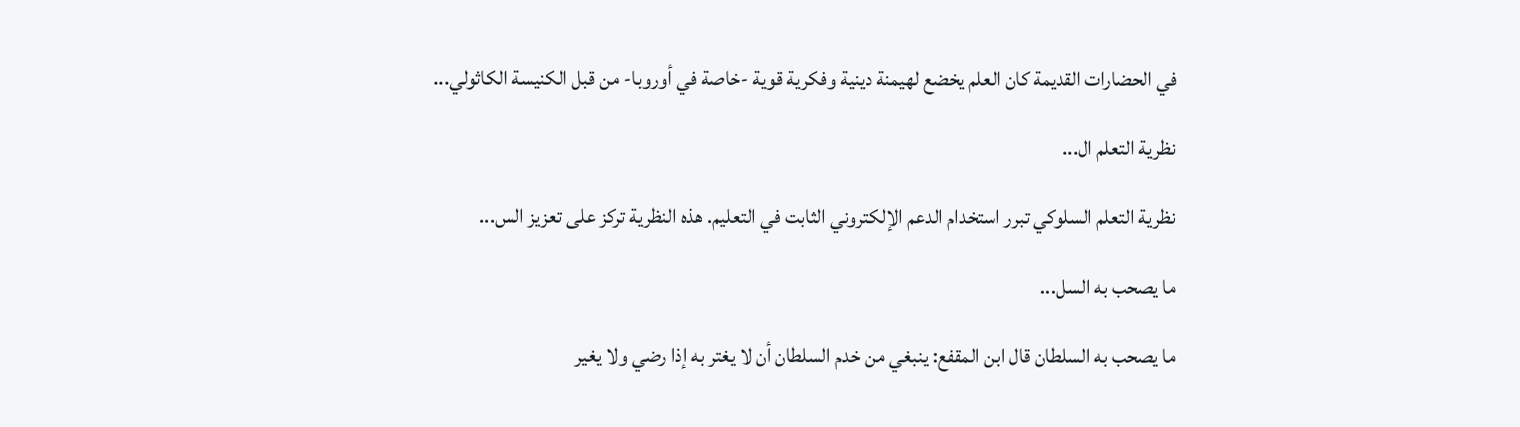في الحضارات القديمة كان العلم يخضع لهيمنة دينية وفكرية قوية -خاصة في أوروبا- من قبل الكنيسة الكاثولي...

نظرية التعلم ال...

نظرية التعلم السلوكي تبرر استخدام الدعم الإلكتروني الثابت في التعليم. هذه النظرية تركز على تعزيز الس...

ما يصحب به السل...

ما يصحب به السلطان قال ابن المقفع: ينبغي من خدم السلطان أن لا يغتر به إذا رضي ولا يغير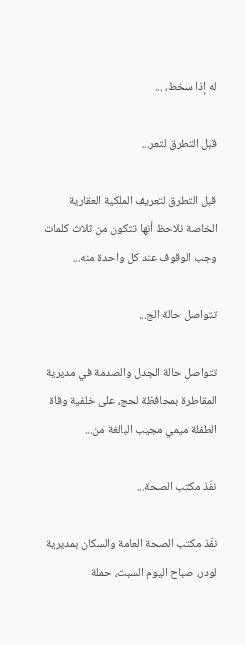له إذا سخط، ...

قبل التطرق لتعر...

قبل التطرق لتعريف الملكية العقارية الخاصة نلاحظ أنها تتكون من ثلاث كلمات وجب الوقوف عند كل واحدة منه...

تتواصل حالة الج...

تتواصل حالة الجدل والصدمة في مديرية المقاطرة بمحافظة لحج، على خلفية وفاة الطفلة ميمي مجيب البالغة من...

نفّذ مكتب الصحة...

نفّذ مكتب الصحة العامة والسكان بمديرية لودر، صباح اليوم السبت، حملة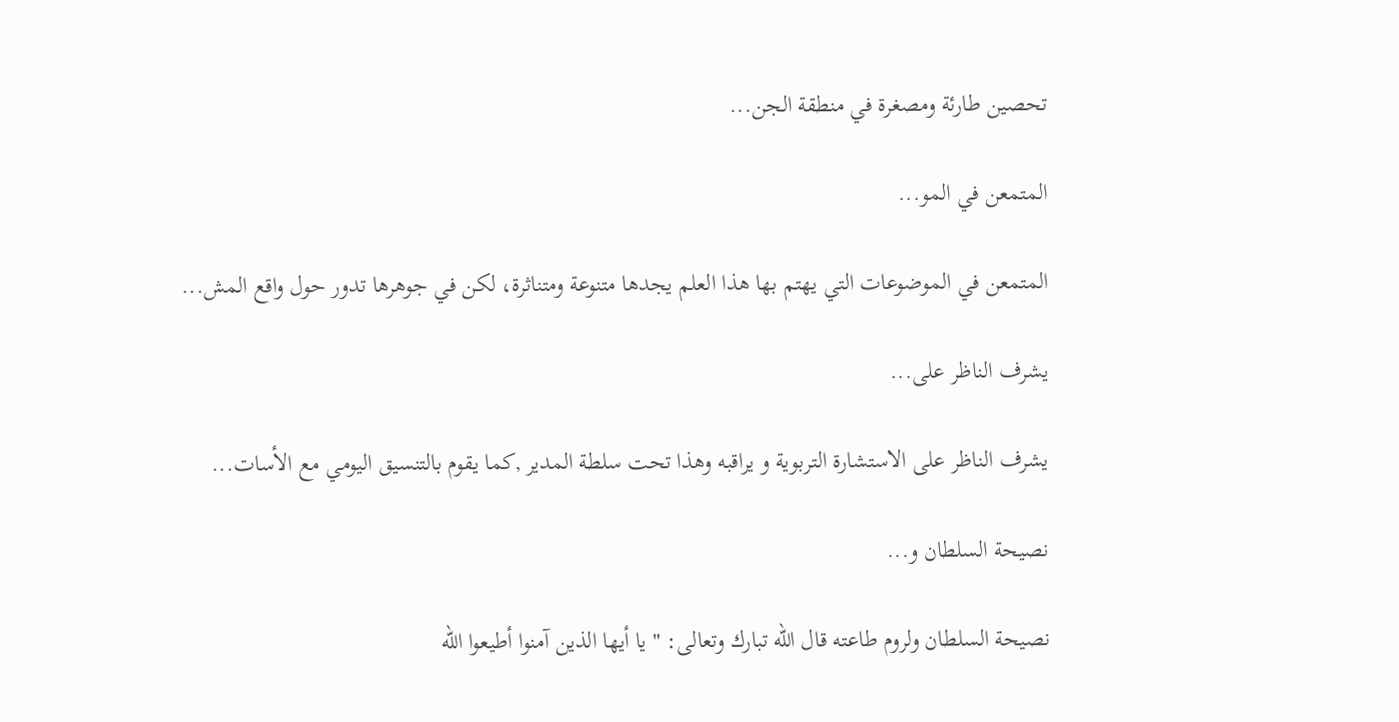تحصين طارئة ومصغرة في منطقة الجن...

المتمعن في المو...

المتمعن في الموضوعات التي يهتم بها هذا العلم يجدها متنوعة ومتناثرة، لكن في جوهرها تدور حول واقع المش...

يشرف الناظر على...

يشرف الناظر على الاستشارة التربوية و يراقبه وهذا تحت سلطة المدير ,كما يقوم بالتنسيق اليومي مع الأسات...

نصيحة السلطان و...

نصيحة السلطان ولروم طاعته قال الله تبارك وتعالى: " يا أيها الذين آمنوا أطيعوا الله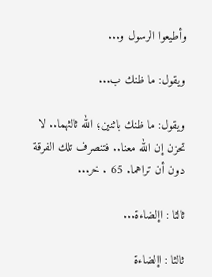وأطيعوا الرسول و...

ويقول: ما ظنك ب...

ويقول: ما ظنك باثنين؛ الله ثالثهما.. لا تحزن إن الله معنا.. فتنصرف تلك الفرقة دون أن تراهما. 65 . خر...

ثالثا : اإلضاءة...

ثالثا : اإلضاءة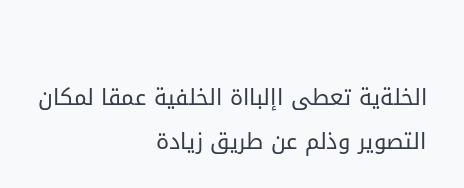الخلةية تعطى اإلبااة الخلفية عمقا لمكان التصوير وذلم عن طريق زيادة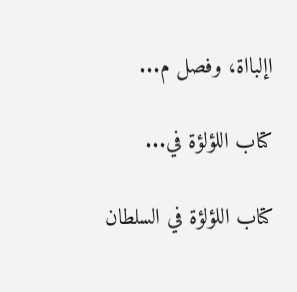اإلبااة، وفصل م...

کتاب اللؤلؤة في...

کتاب اللؤلؤة في السلطان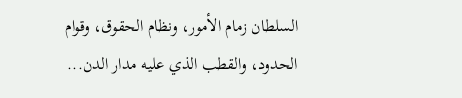السلطان زمام الأمور، ونظام الحقوق، وقوام الحدود، والقطب الذي عليه مدار الدن...